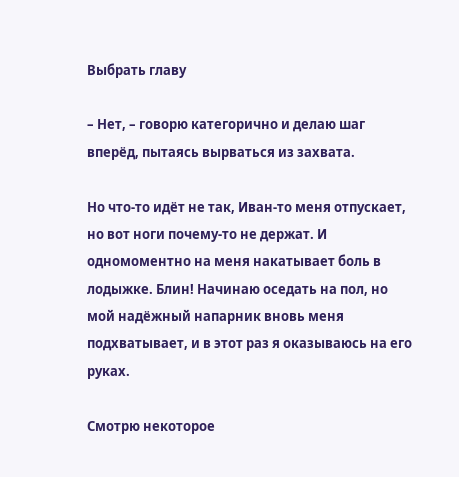Выбрать главу

– Нет, – говорю категорично и делаю шаг вперёд, пытаясь вырваться из захвата.

Но что-то идёт не так, Иван-то меня отпускает, но вот ноги почему-то не держат. И одномоментно на меня накатывает боль в лодыжке. Блин! Начинаю оседать на пол, но мой надёжный напарник вновь меня подхватывает, и в этот раз я оказываюсь на его руках.

Смотрю некоторое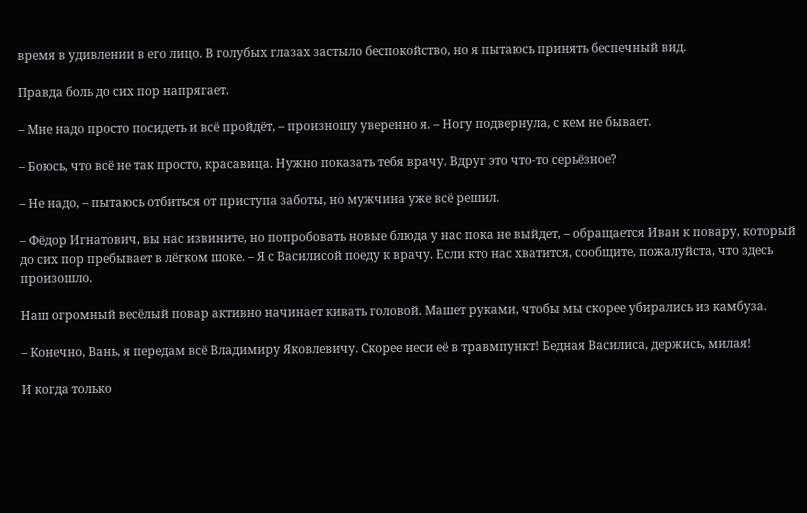время в удивлении в его лицо. В голубых глазах застыло беспокойство, но я пытаюсь принять беспечный вид.

Правда боль до сих пор напрягает.

– Мне надо просто посидеть и всё пройдёт, – произношу уверенно я. – Ногу подвернула, с кем не бывает.

– Боюсь, что всё не так просто, красавица. Нужно показать тебя врачу. Вдруг это что-то серьёзное?

– Не надо, – пытаюсь отбиться от приступа заботы, но мужчина уже всё решил.

– Фёдор Игнатович, вы нас извините, но попробовать новые блюда у нас пока не выйдет, – обращается Иван к повару, который до сих пор пребывает в лёгком шоке. – Я с Василисой поеду к врачу. Если кто нас хватится, сообщите, пожалуйста, что здесь произошло.

Наш огромный весёлый повар активно начинает кивать головой. Машет руками, чтобы мы скорее убирались из камбуза.

– Конечно, Вань, я передам всё Владимиру Яковлевичу. Скорее неси её в травмпункт! Бедная Василиса, держись, милая!

И когда только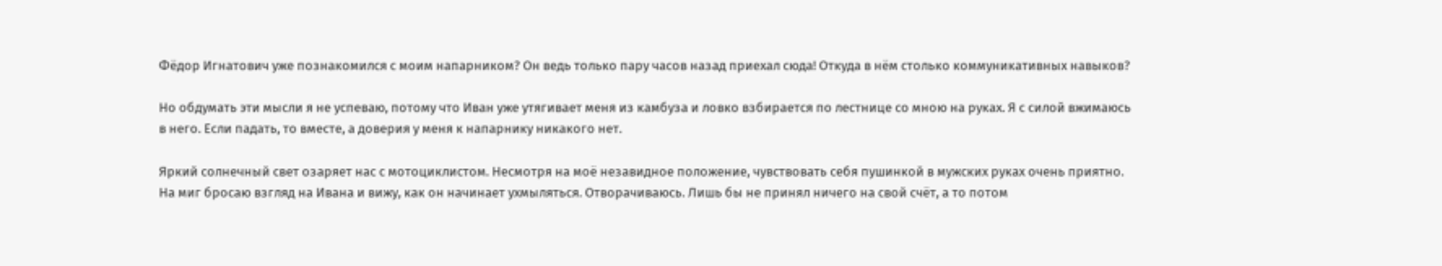Фёдор Игнатович уже познакомился с моим напарником? Он ведь только пару часов назад приехал сюда! Откуда в нём столько коммуникативных навыков?

Но обдумать эти мысли я не успеваю, потому что Иван уже утягивает меня из камбуза и ловко взбирается по лестнице со мною на руках. Я с силой вжимаюсь в него. Если падать, то вместе, а доверия у меня к напарнику никакого нет.

Яркий солнечный свет озаряет нас с мотоциклистом. Несмотря на моё незавидное положение, чувствовать себя пушинкой в мужских руках очень приятно. На миг бросаю взгляд на Ивана и вижу, как он начинает ухмыляться. Отворачиваюсь. Лишь бы не принял ничего на свой счёт, а то потом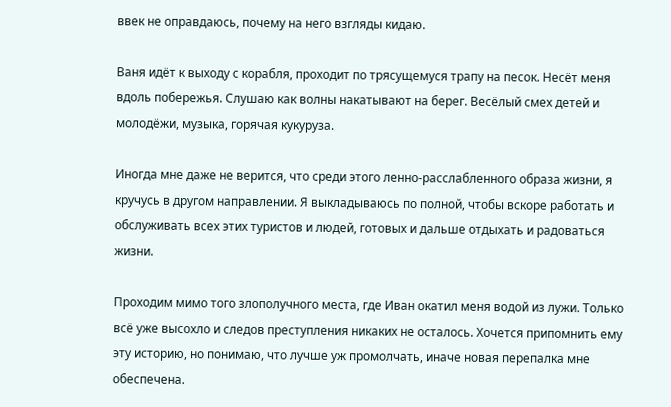ввек не оправдаюсь, почему на него взгляды кидаю.

Ваня идёт к выходу с корабля, проходит по трясущемуся трапу на песок. Несёт меня вдоль побережья. Слушаю как волны накатывают на берег. Весёлый смех детей и молодёжи, музыка, горячая кукуруза.

Иногда мне даже не верится, что среди этого ленно-расслабленного образа жизни, я кручусь в другом направлении. Я выкладываюсь по полной, чтобы вскоре работать и обслуживать всех этих туристов и людей, готовых и дальше отдыхать и радоваться жизни.

Проходим мимо того злополучного места, где Иван окатил меня водой из лужи. Только всё уже высохло и следов преступления никаких не осталось. Хочется припомнить ему эту историю, но понимаю, что лучше уж промолчать, иначе новая перепалка мне обеспечена.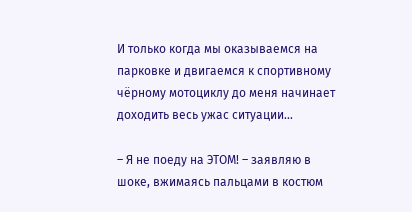И только когда мы оказываемся на парковке и двигаемся к спортивному чёрному мотоциклу до меня начинает доходить весь ужас ситуации…

– Я не поеду на ЭТОМ! – заявляю в шоке, вжимаясь пальцами в костюм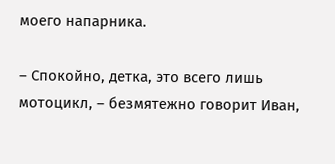моего напарника.

– Спокойно, детка, это всего лишь мотоцикл, – безмятежно говорит Иван,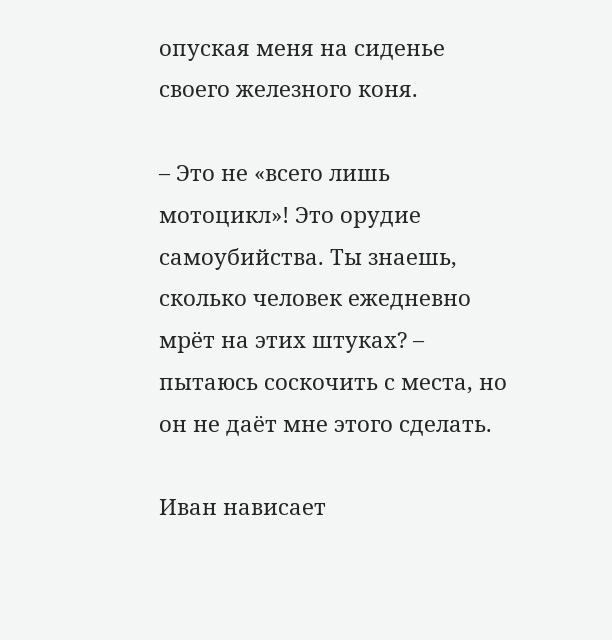опуская меня на сиденье своего железного коня.

– Это не «всего лишь мотоцикл»! Это орудие самоубийства. Ты знаешь, сколько человек ежедневно мрёт на этих штуках? – пытаюсь соскочить с места, но он не даёт мне этого сделать.

Иван нависает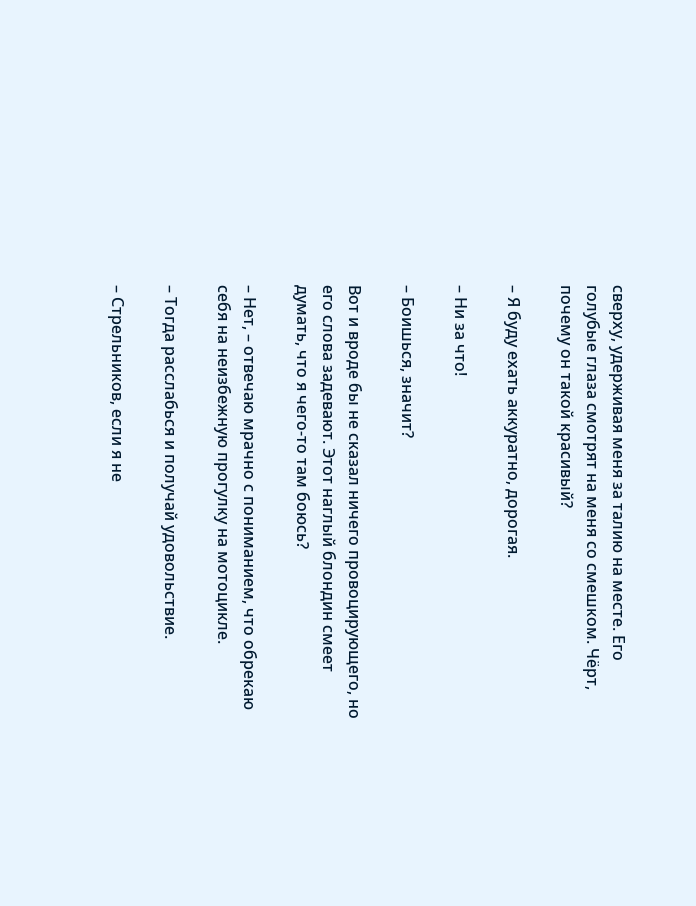сверху, удерживая меня за талию на месте. Его голубые глаза смотрят на меня со смешком. Чёрт, почему он такой красивый?

– Я буду ехать аккуратно, дорогая.

– Ни за что!

– Боишься, значит?

Вот и вроде бы не сказал ничего провоцирующего, но его слова задевают. Этот наглый блондин смеет думать, что я чего-то там боюсь?

– Нет, – отвечаю мрачно с пониманием, что обрекаю себя на неизбежную прогулку на мотоцикле.

– Тогда расслабься и получай удовольствие.

– Стрельников, если я не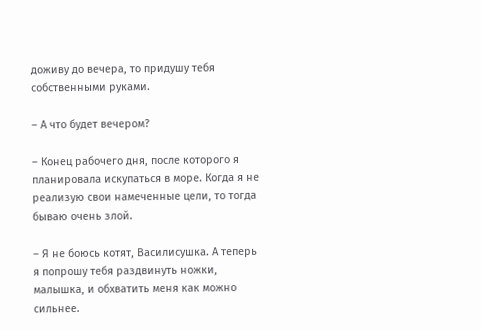доживу до вечера, то придушу тебя собственными руками.

– А что будет вечером?

– Конец рабочего дня, после которого я планировала искупаться в море. Когда я не реализую свои намеченные цели, то тогда бываю очень злой.

– Я не боюсь котят, Василисушка. А теперь я попрошу тебя раздвинуть ножки, малышка, и обхватить меня как можно сильнее.